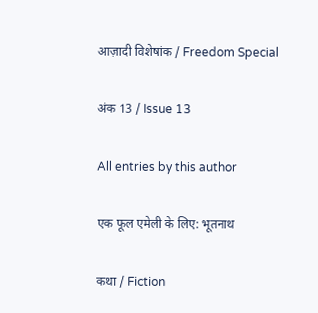आज़ादी विशेषांक / Freedom Special

अंक 13 / Issue 13

All entries by this author

एक फूल एमेली के लिए: भूतनाथ

कथा / Fiction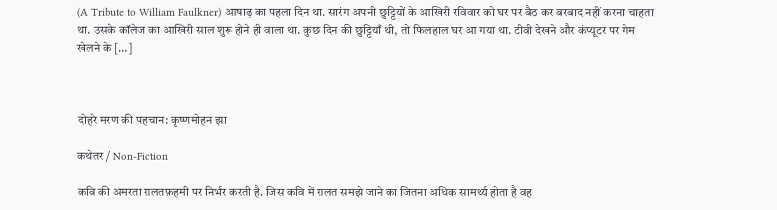(A Tribute to William Faulkner) आषाढ़ का पहला दिन था. सारंग अपनी छुट्टियों के आखिरी रविवार को घर पर बैठ कर बरबाद नहीं करना चाहता था. उसके कॉलेज का आखिरी साल शुरू होने ही वाला था. कुछ दिन की छुट्टियाँ थी, तो फिलहाल घर आ गया था. टीवी देखने और कंप्यूटर पर गेम खेलने के […]



दोहरे मरण की पहचान: कृष्णमोहन झा

कथेतर / Non-Fiction

कवि की अमरता ग़लतफ़हमी पर निर्भर करती है. जिस कवि में ग़लत समझे जाने का जितना अधिक सामर्थ्य होता है वह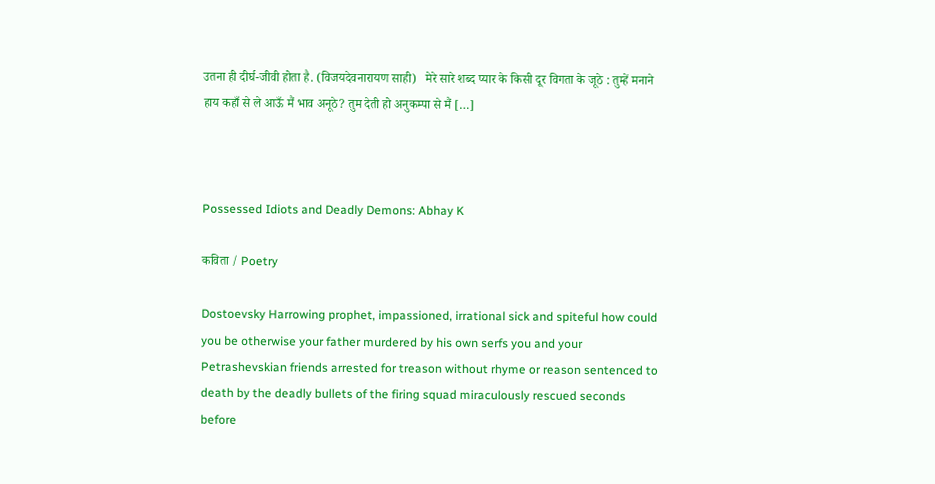उतना ही दीर्घ-जीवी होता है. (विजयदेवनारायण साही)   मेरे सारे शब्द प्यार के किसी दूर विगता के जूठे : तुम्हें मनाने हाय कहाँ से ले आऊँ मैं भाव अनूठे? तुम देती हो अनुकम्पा से मैं […]



Possessed Idiots and Deadly Demons: Abhay K

कविता / Poetry

Dostoevsky Harrowing prophet, impassioned, irrational sick and spiteful how could you be otherwise your father murdered by his own serfs you and your Petrashevskian friends arrested for treason without rhyme or reason sentenced to death by the deadly bullets of the firing squad miraculously rescued seconds before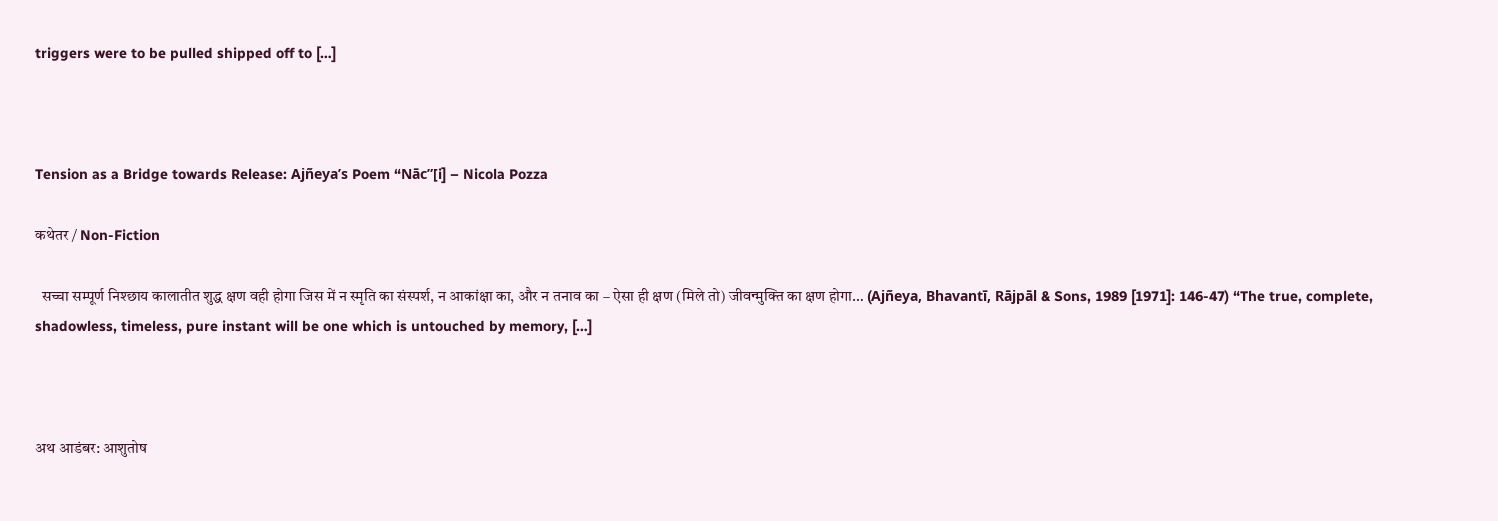triggers were to be pulled shipped off to […]



Tension as a Bridge towards Release: Ajñeya’s Poem “Nāc”[i] – Nicola Pozza

कथेतर / Non-Fiction

  सच्चा सम्पूर्ण निश्छाय कालातीत शुद्ध क्षण वही होगा जिस में न स्मृति का संस्पर्श, न आकांक्षा का, और न तनाव का – ऐसा ही क्षण (मिले तो) जीवन्मुक्ति का क्षण होगा… (Ajñeya, Bhavantī, Rājpāl & Sons, 1989 [1971]: 146-47) “The true, complete, shadowless, timeless, pure instant will be one which is untouched by memory, […]



अथ आडंबर: आशुतोष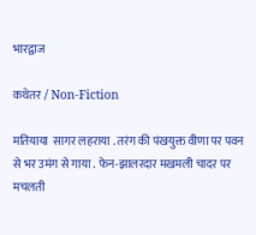भारद्वाज

कथेतर / Non-Fiction

मतियाया  सागर लहराया . तरंग की पंखयुक्त वीणा पर पवन से भर उमंग से गाया . फेन-झालरदार मखमली चादर पर मचलती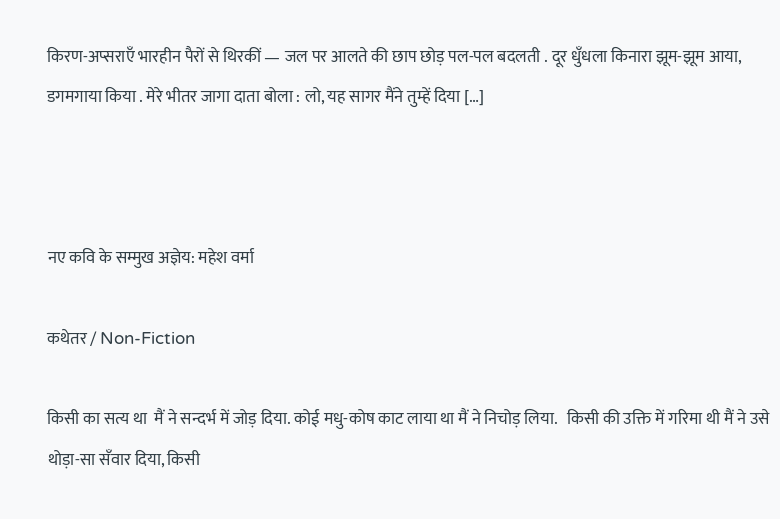किरण-अप्सराएँ भारहीन पैरों से थिरकीं — जल पर आलते की छाप छोड़ पल-पल बदलती . दूर धुँधला किनारा झूम-झूम आया, डगमगाया किया . मेरे भीतर जागा दाता बोला : लो, यह सागर मैंने तुम्हें दिया […]



नए कवि के सम्मुख अज्ञेय: महेश वर्मा

कथेतर / Non-Fiction

किसी का सत्य था  मैं ने सन्दर्भ में जोड़ दिया. कोई मधु-कोष काट लाया था मैं ने निचोड़ लिया.   किसी की उक्ति में गरिमा थी मैं ने उसे थोड़ा-सा सँवार दिया, किसी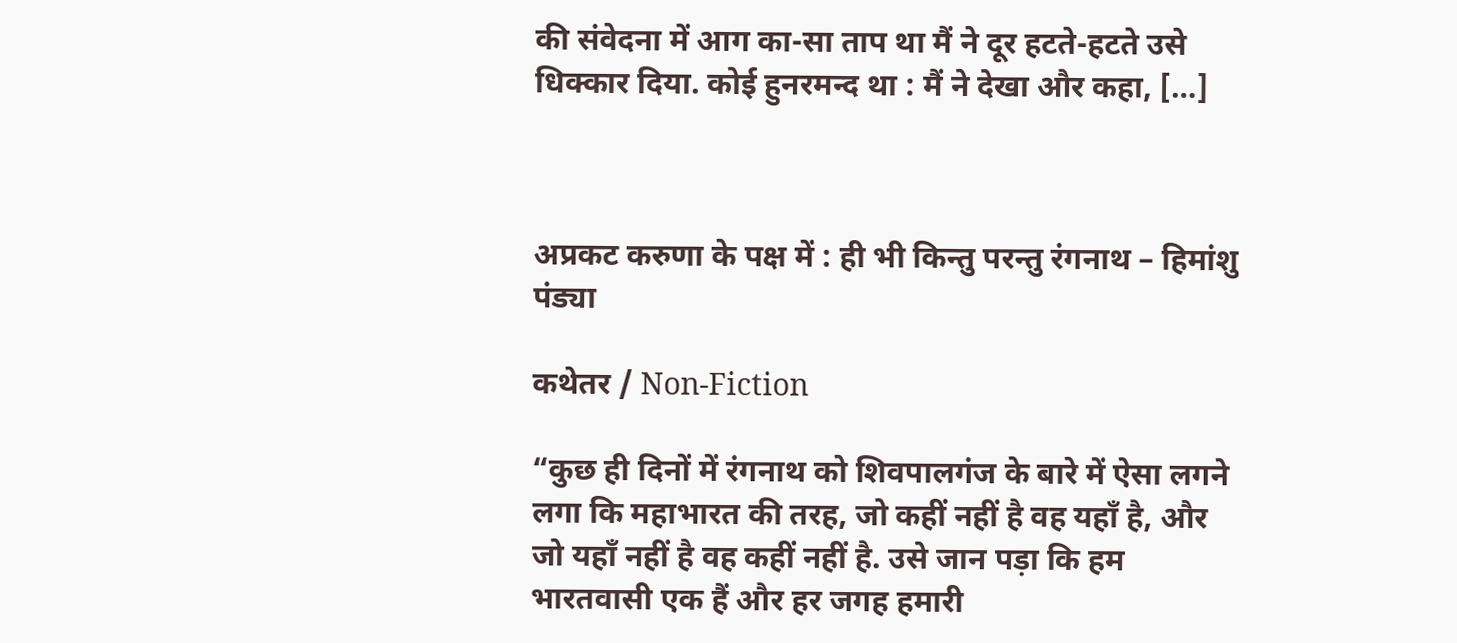की संवेदना में आग का-सा ताप था मैं ने दूर हटते-हटते उसे धिक्कार दिया. कोई हुनरमन्द था : मैं ने देखा और कहा, […]



अप्रकट करुणा के पक्ष में : ही भी किन्तु परन्तु रंगनाथ – हिमांशु पंड्या

कथेतर / Non-Fiction

“कुछ ही दिनों में रंगनाथ को शिवपालगंज के बारे में ऐसा लगने लगा कि महाभारत की तरह, जो कहीं नहीं है वह यहाँ है, और जो यहाँ नहीं है वह कहीं नहीं है. उसे जान पड़ा कि हम भारतवासी एक हैं और हर जगह हमारी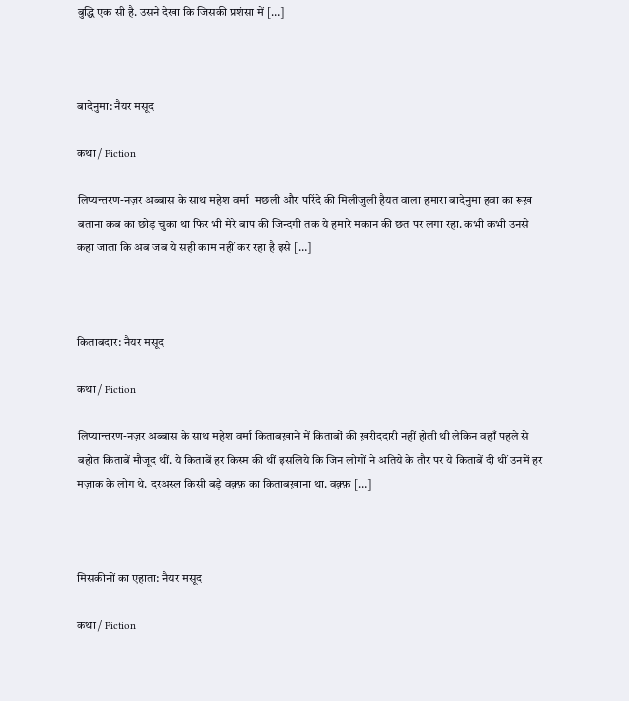बुद्धि एक सी है. उसने देखा कि जिसकी प्रशंसा में […]



बादेनुमा: नैयर मसूद

कथा / Fiction

लिप्यन्तरण-नज़र अब्बास के साथ महेश वर्मा  मछली और परिंदे की मिलीजुली हैयत वाला हमारा बादेनुमा हवा का रूख़ बताना कब का छोड़ चुका था फिर भी मेरे बाप की जिन्दगी तक ये हमारे मकान की छत पर लगा रहा. कभी कभी उनसे कहा जाता कि अब जब ये सही काम नहीं कर रहा है इसे […]



किताबदार: नैयर मसूद

कथा / Fiction

लिप्यान्तरण-नज़र अब्बास के साथ महेश वर्मा किताबख़ाने में किताबों की ख़रीददारी नहीं होती थी लेकिन वहाँ पहले से बहोत किताबें मौजूद थीं. ये किताबें हर किस्म की थीं इसलिये कि जिन लोगों ने अतिये के तौर पर ये किताबें दी थीं उनमें हर मज़ाक के लोग थे. दरअस्ल किसी बड़े वक़्फ़ का किताबख़ाना था. वक़्फ़ […]



मिसकीनों का एहाता: नैयर मसूद

कथा / Fiction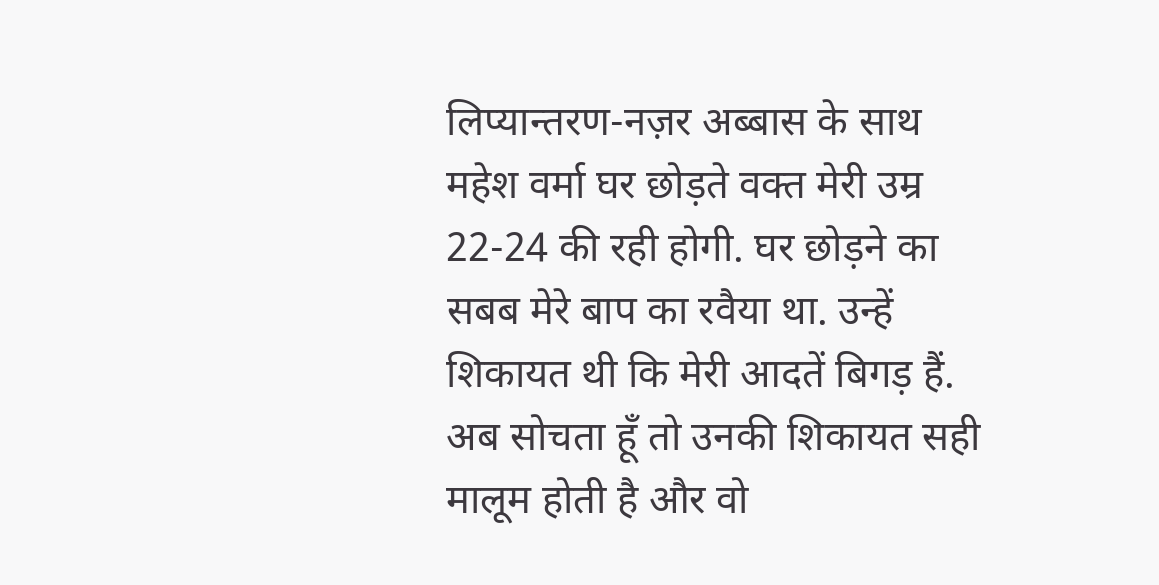लिप्यान्तरण-नज़र अब्बास के साथ महेश वर्मा घर छोड़ते वक्त मेरी उम्र 22-24 की रही होगी. घर छोड़ने का सबब मेरे बाप का रवैया था. उन्हें शिकायत थी कि मेरी आदतें बिगड़ हैं. अब सोचता हूँ तो उनकी शिकायत सही मालूम होती है और वो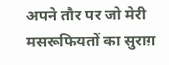अपने तौर पर जो मेरी मसरूफियतों का सुराग़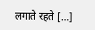लगाते रहते […]